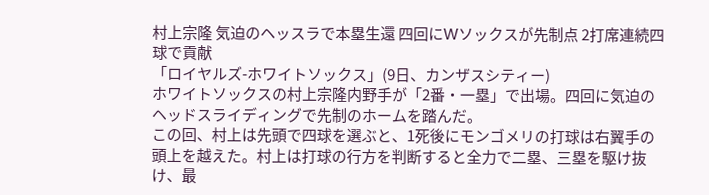村上宗隆 気迫のヘッスラで本塁生還 四回にWソックスが先制点 2打席連続四球で貢献
「ロイヤルズ-ホワイトソックス」(9日、カンザスシティー)
ホワイトソックスの村上宗隆内野手が「2番・一塁」で出場。四回に気迫のヘッドスライディングで先制のホームを踏んだ。
この回、村上は先頭で四球を選ぶと、1死後にモンゴメリの打球は右翼手の頭上を越えた。村上は打球の行方を判断すると全力で二塁、三塁を駆け抜け、最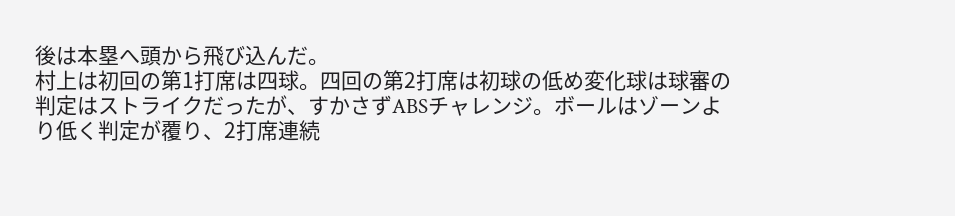後は本塁へ頭から飛び込んだ。
村上は初回の第1打席は四球。四回の第2打席は初球の低め変化球は球審の判定はストライクだったが、すかさずABSチャレンジ。ボールはゾーンより低く判定が覆り、2打席連続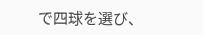で四球を選び、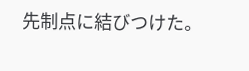先制点に結びつけた。